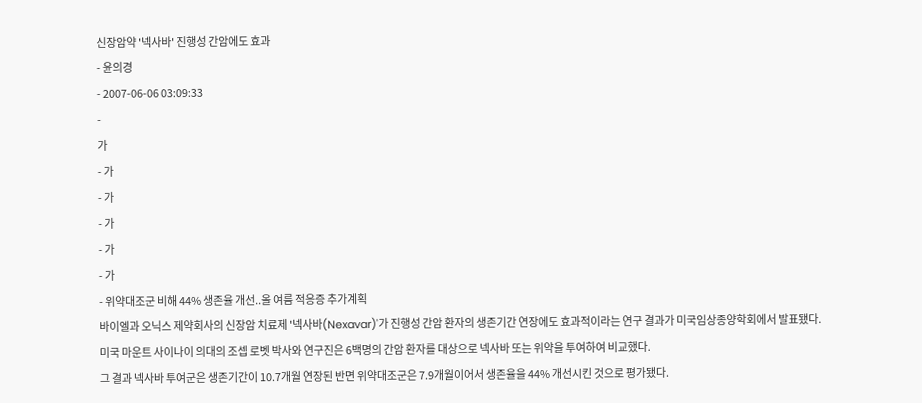신장암약 '넥사바' 진행성 간암에도 효과
- 윤의경
- 2007-06-06 03:09:33
-
가
- 가
- 가
- 가
- 가
- 가
- 위약대조군 비해 44% 생존율 개선..올 여름 적응증 추가계획
바이엘과 오닉스 제약회사의 신장암 치료제 '넥사바(Nexavar)'가 진행성 간암 환자의 생존기간 연장에도 효과적이라는 연구 결과가 미국임상종양학회에서 발표됐다.
미국 마운트 사이나이 의대의 조셉 로벳 박사와 연구진은 6백명의 간암 환자를 대상으로 넥사바 또는 위약을 투여하여 비교했다.
그 결과 넥사바 투여군은 생존기간이 10.7개월 연장된 반면 위약대조군은 7.9개월이어서 생존율을 44% 개선시킨 것으로 평가됐다.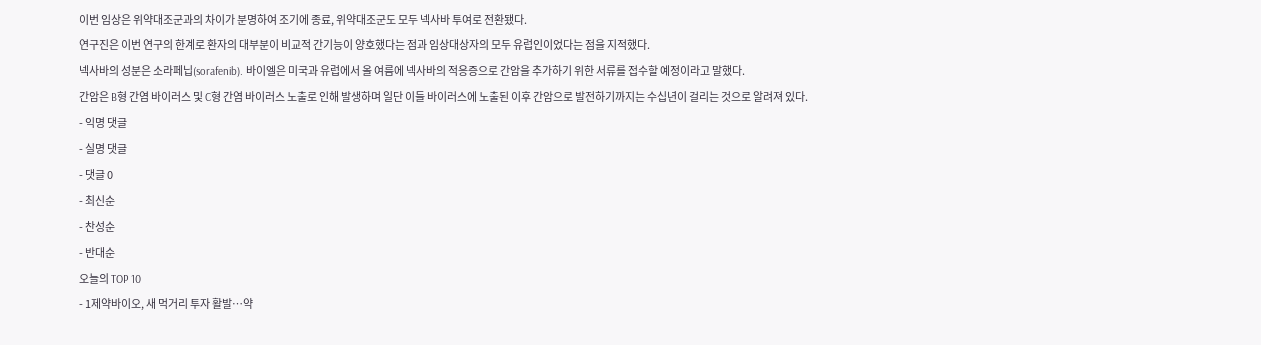이번 임상은 위약대조군과의 차이가 분명하여 조기에 종료, 위약대조군도 모두 넥사바 투여로 전환됐다.
연구진은 이번 연구의 한계로 환자의 대부분이 비교적 간기능이 양호했다는 점과 임상대상자의 모두 유럽인이었다는 점을 지적했다.
넥사바의 성분은 소라페닙(sorafenib). 바이엘은 미국과 유럽에서 올 여름에 넥사바의 적응증으로 간암을 추가하기 위한 서류를 접수할 예정이라고 말했다.
간암은 B형 간염 바이러스 및 C형 간염 바이러스 노출로 인해 발생하며 일단 이들 바이러스에 노출된 이후 간암으로 발전하기까지는 수십년이 걸리는 것으로 알려져 있다.
- 익명 댓글
- 실명 댓글
- 댓글 0
- 최신순
- 찬성순
- 반대순
오늘의 TOP 10
- 1제약바이오, 새 먹거리 투자 활발…약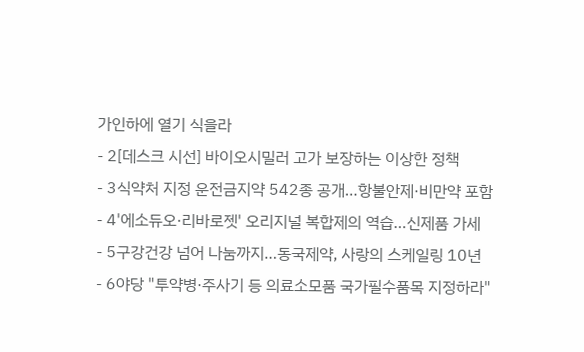가인하에 열기 식을라
- 2[데스크 시선] 바이오시밀러 고가 보장하는 이상한 정책
- 3식약처 지정 운전금지약 542종 공개…항불안제·비만약 포함
- 4'에소듀오·리바로젯' 오리지널 복합제의 역습…신제품 가세
- 5구강건강 넘어 나눔까지…동국제약, 사랑의 스케일링 10년
- 6야당 "투약병·주사기 등 의료소모품 국가필수품목 지정하라"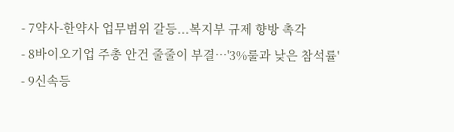- 7약사-한약사 업무범위 갈등...복지부 규제 향방 촉각
- 8바이오기업 주총 안건 줄줄이 부결…'3%룰과 낮은 참석률'
- 9신속등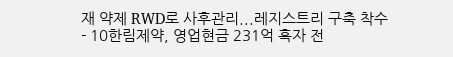재 약제 RWD로 사후관리...레지스트리 구축 착수
- 10한림제약, 영업현금 231억 흑자 전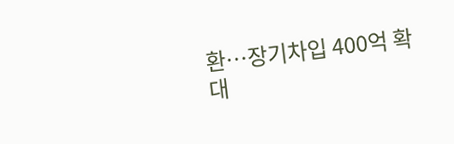환…장기차입 400억 확대